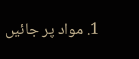1. مواد پر جائیں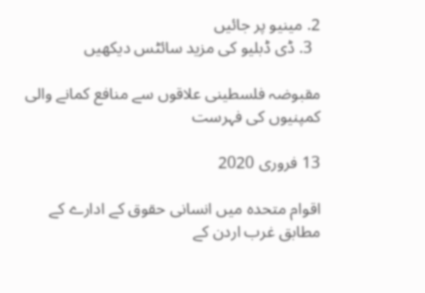2. مینیو پر جائیں
  3. ڈی ڈبلیو کی مزید سائٹس دیکھیں

مقبوضہ فلسطینی علاقوں سے منافع کمانے والی کمپنیوں کی فہرست

13 فروری 2020

اقوام متحدہ میں انسانی حقوق کے ادارے کے مطابق غرب اردن کے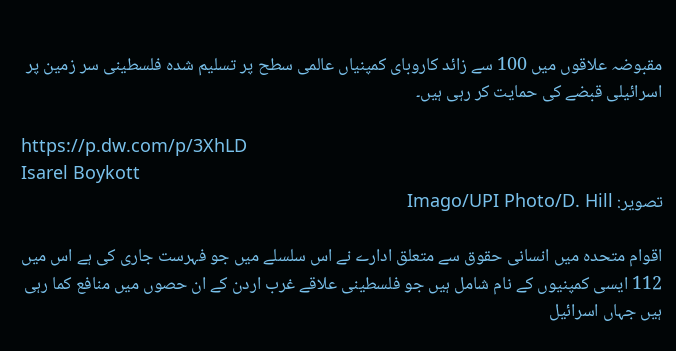مقبوضہ علاقوں میں 100 سے زائد کاروبای کمپنیاں عالمی سطح پر تسلیم شدہ فلسطینی سر زمین پر اسرائیلی قبضے کی حمایت کر رہی ہیں۔

https://p.dw.com/p/3XhLD
Isarel Boykott
تصویر: Imago/UPI Photo/D. Hill

اقوام متحدہ میں انسانی حقوق سے متعلق ادارے نے اس سلسلے میں جو فہرست جاری کی ہے اس میں 112 ایسی کمپنیوں کے نام شامل ہیں جو فلسطینی علاقے غرب اردن کے ان حصوں میں منافع کما رہی ہیں جہاں اسرائیل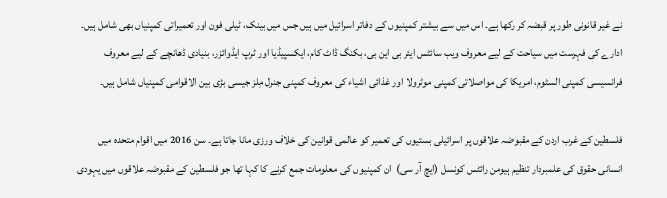نے غیر قانونی طور پر قبضہ کر رکھا ہے۔ اس میں سے بیشتر کمپنیوں کے دفاتر اسرائیل میں ہیں جس میں بینک، ٹیلی فون اور تعمیراتی کمپنیاں بھی شامل ہیں۔ ادارے کی فہرست میں سیاحت کے لیے معروف ویب سائٹس ایئر بی این بی، بکنگ ڈاٹ کام، ایکسپیڈیا اور ٹرپ ایڈوائزر، بنیادی ڈھانچے کے لیے معروف فرانسیسی کمپنی السٹوم، امریکا کی مواصلاتی کمپنی موٹرولا اور غذائی اشیاء کی معروف کمپنی جنرل مِلز جیسی بڑی بین الاقوامی کمپنیاں شامل ہیں۔

فلسطین کے غرب اردن کے مقبوضہ علاقوں پر اسرائیلی بستیوں کی تعمیر کو عالمی قوانین کی خلاف ورزی مانا جاتا ہے۔ سن 2016 میں اقوام متحدہ میں انسانی حقوق کی علمبردار تنظیم ہیومن رائٹس کونسل (ایچ آر سی)  ان کمپنیوں کی معلومات جمع کرنے کا کہا تھا جو فلسطین کے مقبوضہ علاقوں میں یہودی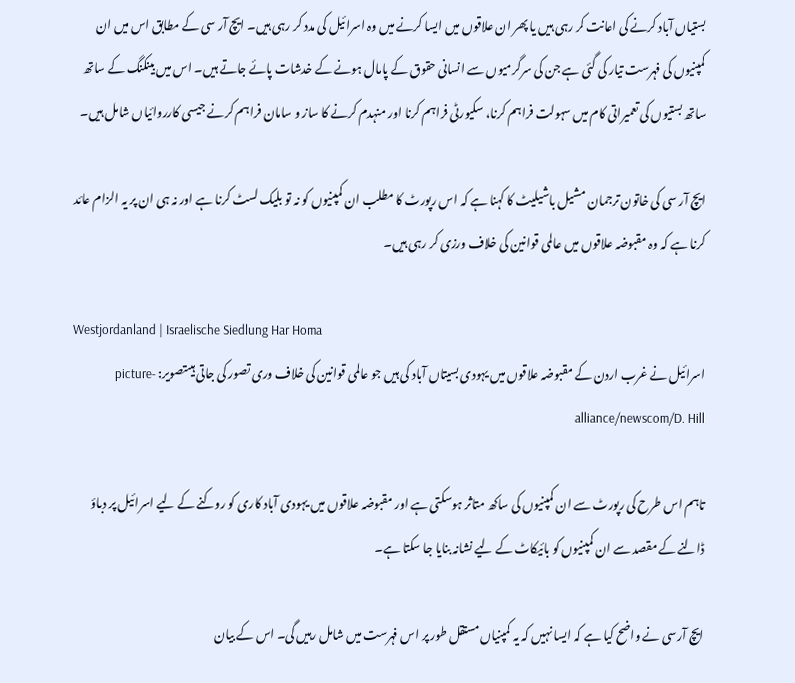بستیاں آباد کرنے کی اعانت کر رہی ہیں یا پھر ان علاقوں میں ایسا کرنے میں وہ اسرائیل کی مدد کر رہی ہیں۔ ایچ آر سی کے مطابق اس میں ان کمپنیوں کی فہرست تیار کی گئی ہے جن کی سرگرمیوں سے انسانی حقوق کے پامال ہونے کے خدشات پائے جاتے ہیں۔ اس میں بینکنگ کے ساتھ ساتھ بستیوں کی تعمیراتی کام میں سہولت فراہم کرنا، سکیورٹی فراہم کرنا اور منہدم کرنے کا ساز و سامان فراہم کرنے جیسی کارروائیاں شامل ہیں۔

ایچ آر سی کی خاتون ترجمان مشیل باشیلیٹ کا کہنا ہے کہ اس رپورٹ کا مطلب ان کمپنیوں کو نہ تو بلیک لسٹ کرنا ہے اور نہ ہی ان پر یہ الزام عائد کرنا ہے کہ وہ مقبوضہ علاقوں میں عالمی قوانین کی خلاف ورزی کر رہی ہیں۔

Westjordanland | Israelische Siedlung Har Homa
اسرائیل نے غرب اردن کے مقبوضہ علاقوں میں یہودی بسیتاں آباد کی ہیں جو عالمی قوانین کی خلاف وری تصور کی جاتی ہیںتصویر: picture-alliance/newscom/D. Hill

تاہم اس طرح کی رپورٹ سے ان کمپنیوں کی ساکھ متاثر ہوسکتی ہے اور مقبوضہ علاقوں میں یہودی آباد کاری کو روکنے کے لیے اسرائیل پر دباؤ ڈالنے کے مقصد سے ان کمپنیوں کو بائیکاٹ کے لیے نشانہ بنایا جا سکتا ہے۔

ایچ آرسی نے واضح کیا ہے کہ ایسا نہیں کہ یہ کمپنیاں مستقل طور پر اس فہرست میں شامل رہیں گی۔ اس کے بیان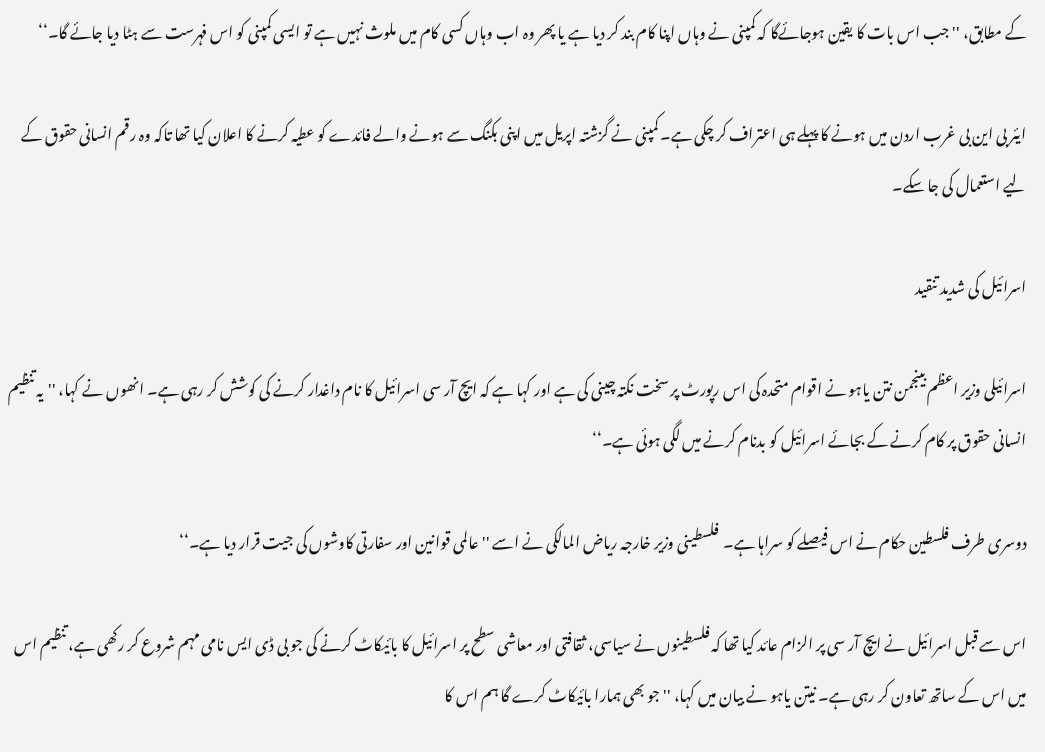کے مطابق، ''جب اس بات کا یقین ہوجائےگا کہ کمپنی نے وہاں اپنا کام بند کر دیا ہے یا پھر وہ اب وہاں کسی کام میں ملوث نہیں ہے تو ایسی کمپنی کو اس فہرست سے ہٹا دیا جائے گا۔‘‘

ایئر بی این بی غرب اردن میں ہونے کا پہلے ہی اعتراف کر چکی ہے۔ کمپنی نے گزشتہ اپریل میں اپنی بکنگ سے ہونے والے فائدے کو عطیہ کرنے کا اعلان کیا تھا تاکہ وہ رقم انسانی حقوق کے لیے استعمال کی جا سکے۔

اسرائیل کی شدید تنقید

اسرائیلی وزیر اعظم بینجمن نتن یاہو نے اقوام متحدہ کی اس رپورٹ پر سخت نکتہ چینی کی ہے اور کہا ہے کہ ایچ آر سی اسرائیل کا نام داغدار کرنے کی کوشش کر رہی ہے۔ انھوں نے کہا، ''یہ تنظیم انسانی حقوق پر کام کرنے کے بجائے اسرائیل کو بدنام کرنے میں لگی ہوئی ہے۔‘‘

دوسری طرف فلسطین حکام نے اس فیصلے کو سراہا ہے۔  فلسطینی وزیر خارجہ ریاض المالکی نے اسے ''عالمی قوانین اور سفارتی کاوشوں کی جیت قرار دیا ہے۔‘‘

اس سے قبل اسرائیل نے ایچ آر سی پر الزام عائد کیا تھا کہ فلسطینوں نے سیاسی، ثقافتی اور معاشی سطح پر اسرائیل کا بائیکاٹ کرنے کی جو بی ڈی ایس نامی مہم شروع کر رکھی ہے، تنظیم اس میں اس کے ساتھ تعاون کر رہی ہے۔ نیتن یاہو نے بیان میں کہا، ''جو بھی ہمارا بائیکاٹ کرے گا ہم اس کا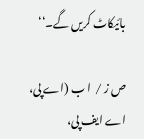بائیکاٹ کریں گے۔‘‘

ص ز /  ا ب (اے پی، اے ایف پی،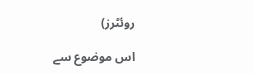روئٹرز)

اس موضوع سے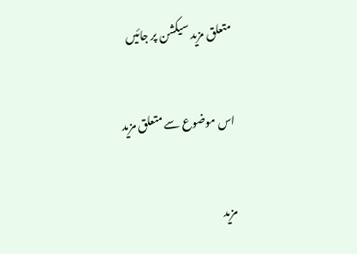متعلق مزید سیکشن پر جائیں

اس موضوع سے متعلق مزید

مزید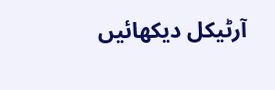آرٹیکل دیکھائیں